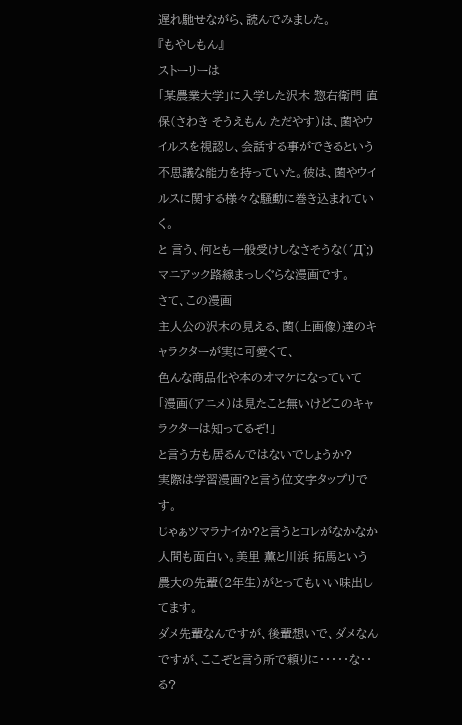遅れ馳せながら、読んでみました。
『もやしもん』
ストーリーは
「某農業大学」に入学した沢木 惣右衛門 直保(さわき そうえもん ただやす)は、菌やウイルスを視認し、会話する事ができるという不思議な能力を持っていた。彼は、菌やウイルスに関する様々な騒動に巻き込まれていく。
と 言う、何とも一般受けしなさそうな(´Д`;)マニアック路線まっしぐらな漫画です。
さて、この漫画
主人公の沢木の見える、菌(上画像)達のキャラクターが実に可愛くて、
色んな商品化や本のオマケになっていて
「漫画(アニメ)は見たこと無いけどこのキャラクターは知ってるぞ!」
と言う方も居るんではないでしょうか?
実際は学習漫画?と言う位文字タップリです。
じゃぁツマラナイか?と言うとコレがなかなか人間も面白い。美里 薫と川浜 拓馬という農大の先輩(2年生)がとってもいい味出してます。
ダメ先輩なんですが、後輩想いで、ダメなんですが、ここぞと言う所で頼りに・・・・・な・・る?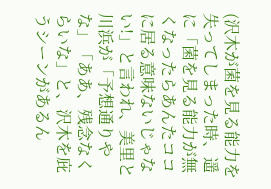(沢木が菌を見る能力を失ってしまった時、遥に「菌を見る能力が無くなったらあんたココに居る意味ないじゃない!」と言われ、美里と川浜が「予想通りやな」「ああ、残念なくらいな」と、沢木を庇うシーンがあるん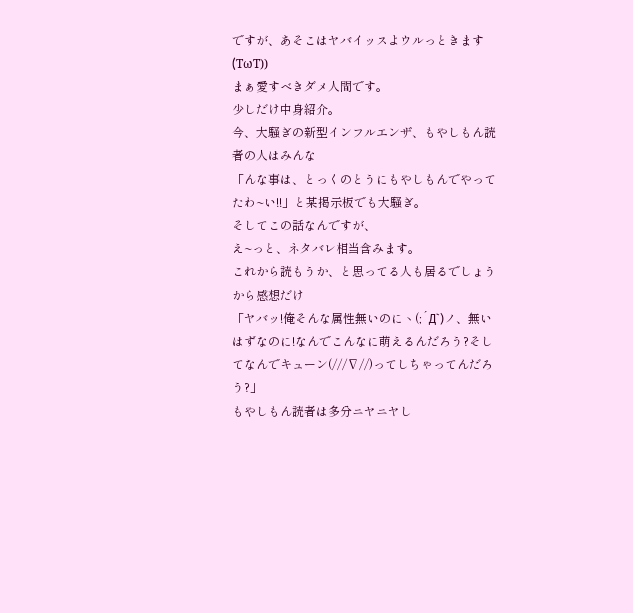ですが、あそこはヤバイッスよウルっときます(TωT))
まぁ愛すべきダメ人間です。
少しだけ中身紹介。
今、大騒ぎの新型インフルエンザ、もやしもん読者の人はみんな
「んな事は、とっくのとうにもやしもんでやってたわ~い!!」と某掲示板でも大騒ぎ。
そしてこの話なんですが、
え~っと、ネタバレ相当含みます。
これから読もうか、と思ってる人も居るでしょうから感想だけ
「ヤバッ!俺そんな属性無いのにヽ(;´Д`)ノ、無いはずなのに!なんでこんなに萌えるんだろう?そしてなんでキューン(///∇//)ってしちゃってんだろう?」
もやしもん読者は多分ニヤニヤし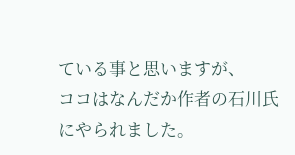ている事と思いますが、
ココはなんだか作者の石川氏にやられました。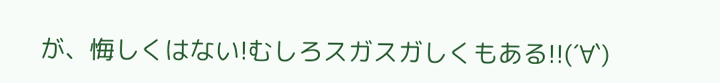が、悔しくはない!むしろスガスガしくもある!!(´∀`)